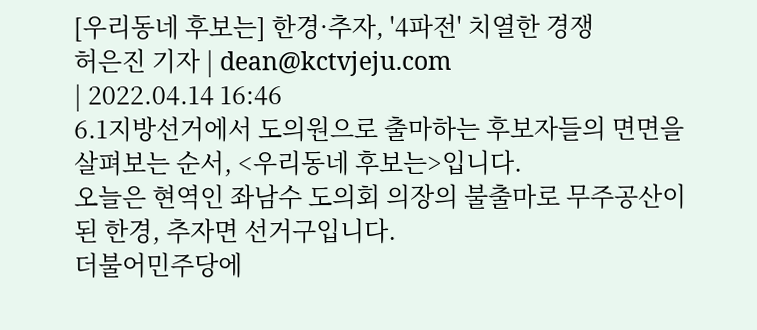[우리동네 후보는] 한경·추자, '4파전' 치열한 경쟁
허은진 기자 | dean@kctvjeju.com
| 2022.04.14 16:46
6.1지방선거에서 도의원으로 출마하는 후보자들의 면면을 살펴보는 순서, <우리동네 후보는>입니다.
오늘은 현역인 좌남수 도의회 의장의 불출마로 무주공산이 된 한경, 추자면 선거구입니다.
더불어민주당에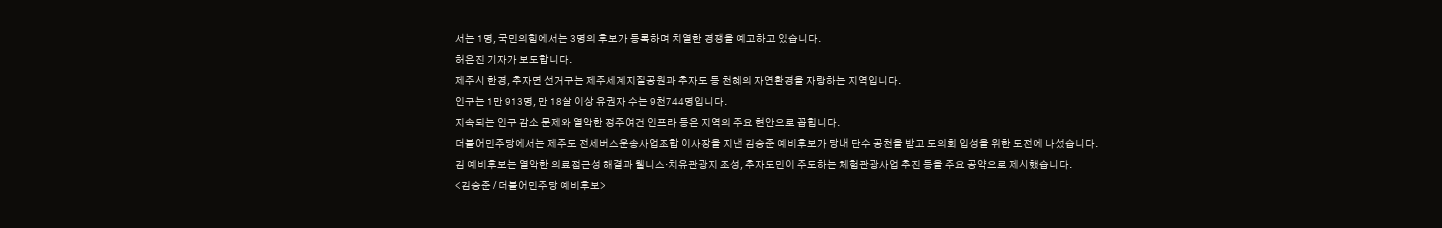서는 1명, 국민의힘에서는 3명의 후보가 등록하며 치열한 경쟁을 예고하고 있습니다.
허은진 기자가 보도합니다.
제주시 한경, 추자면 선거구는 제주세계지질공원과 추자도 등 천혜의 자연환경을 자랑하는 지역입니다.
인구는 1만 913명, 만 18살 이상 유권자 수는 9천744명입니다.
지속되는 인구 감소 문제와 열악한 정주여건 인프라 등은 지역의 주요 현안으로 꼽힙니다.
더불어민주당에서는 제주도 전세버스운송사업조합 이사장을 지낸 김승준 예비후보가 당내 단수 공천을 받고 도의회 입성을 위한 도전에 나섰습니다.
김 예비후보는 열악한 의료접근성 해결과 웰니스·치유관광지 조성, 추자도민이 주도하는 체험관광사업 추진 등을 주요 공약으로 제시했습니다.
<김승준 / 더불어민주당 예비후보>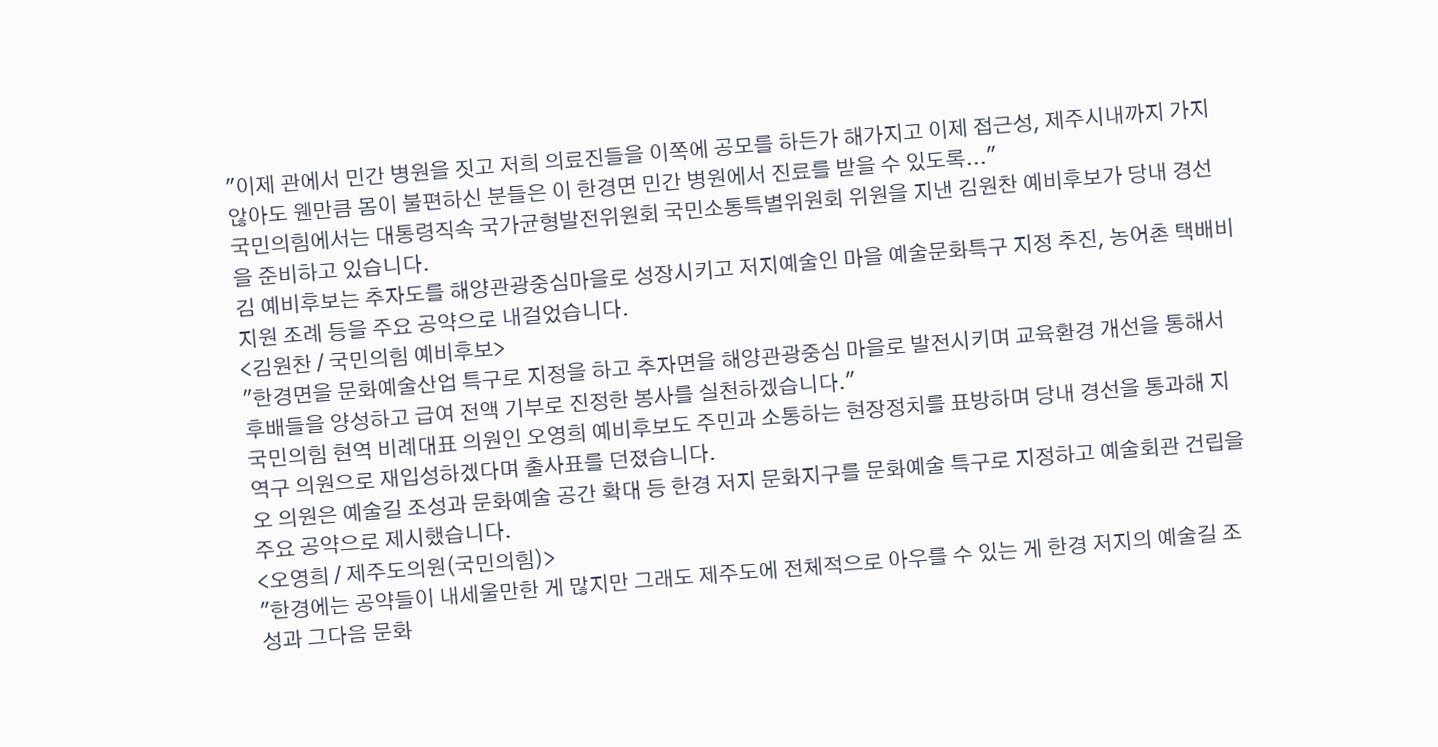"이제 관에서 민간 병원을 짓고 저희 의료진들을 이쪽에 공모를 하든가 해가지고 이제 접근성, 제주시내까지 가지 않아도 웬만큼 몸이 불편하신 분들은 이 한경면 민간 병원에서 진료를 받을 수 있도록..."
국민의힘에서는 대통령직속 국가균형발전위원회 국민소통특별위원회 위원을 지낸 김원찬 예비후보가 당내 경선을 준비하고 있습니다.
김 예비후보는 추자도를 해양관광중심마을로 성장시키고 저지예술인 마을 예술문화특구 지정 추진, 농어촌 택배비 지원 조례 등을 주요 공약으로 내걸었습니다.
<김원찬 / 국민의힘 예비후보>
"한경면을 문화예술산업 특구로 지정을 하고 추자면을 해양관광중심 마을로 발전시키며 교육환경 개선을 통해서 후배들을 양성하고 급여 전액 기부로 진정한 봉사를 실천하겠습니다."
국민의힘 현역 비례대표 의원인 오영희 예비후보도 주민과 소통하는 현장정치를 표방하며 당내 경선을 통과해 지역구 의원으로 재입성하겠다며 출사표를 던졌습니다.
오 의원은 예술길 조성과 문화예술 공간 확대 등 한경 저지 문화지구를 문화예술 특구로 지정하고 예술회관 건립을 주요 공약으로 제시했습니다.
<오영희 / 제주도의원(국민의힘)>
"한경에는 공약들이 내세울만한 게 많지만 그래도 제주도에 전체적으로 아우를 수 있는 게 한경 저지의 예술길 조성과 그다음 문화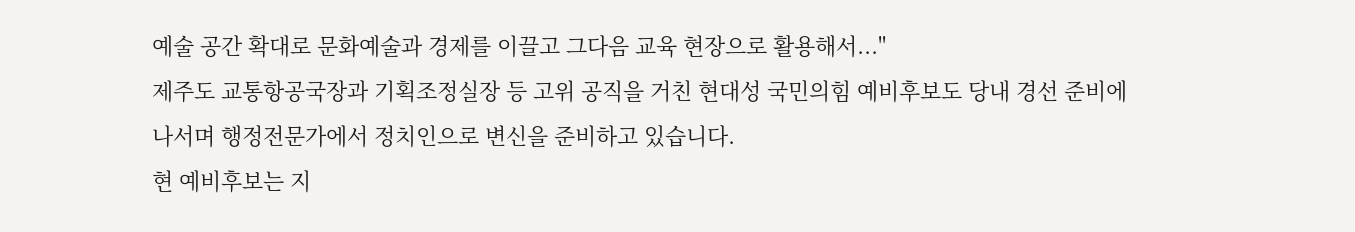예술 공간 확대로 문화예술과 경제를 이끌고 그다음 교육 현장으로 활용해서..."
제주도 교통항공국장과 기획조정실장 등 고위 공직을 거친 현대성 국민의힘 예비후보도 당내 경선 준비에 나서며 행정전문가에서 정치인으로 변신을 준비하고 있습니다.
현 예비후보는 지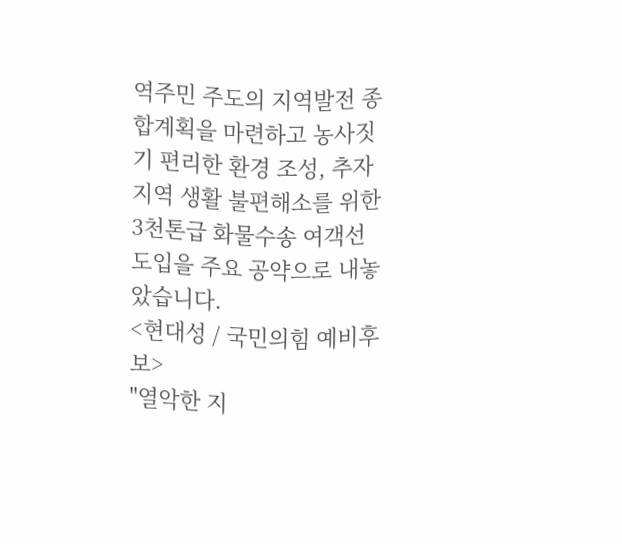역주민 주도의 지역발전 종합계획을 마련하고 농사짓기 편리한 환경 조성, 추자지역 생활 불편해소를 위한 3천톤급 화물수송 여객선 도입을 주요 공약으로 내놓았습니다.
<현대성 / 국민의힘 예비후보>
"열악한 지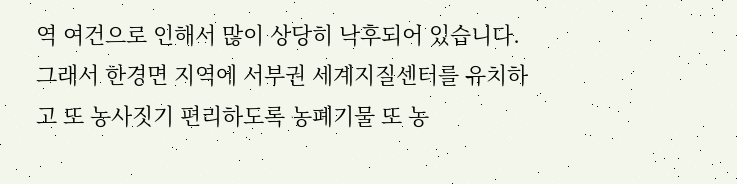역 여건으로 인해서 많이 상당히 낙후되어 있습니다. 그래서 한경면 지역에 서부권 세계지질센터를 유치하고 또 농사짓기 편리하도록 농폐기물 또 농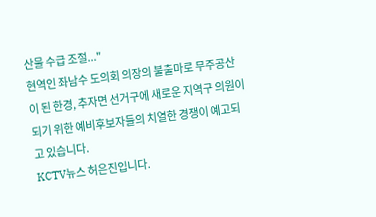산물 수급 조절..."
현역인 좌남수 도의회 의장의 불출마로 무주공산이 된 한경, 추자면 선거구에 새로운 지역구 의원이 되기 위한 예비후보자들의 치열한 경쟁이 예고되고 있습니다.
KCTV뉴스 허은진입니다.